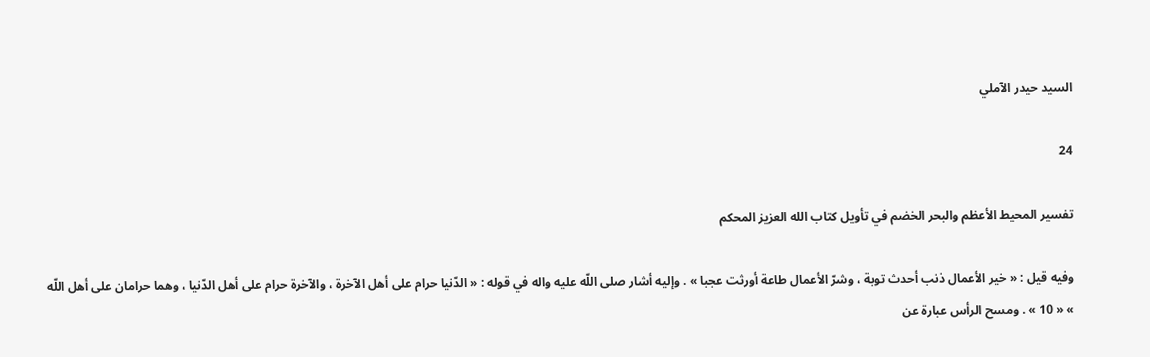السيد حيدر الآملي

24

تفسير المحيط الأعظم والبحر الخضم في تأويل كتاب الله العزيز المحكم

وفيه قيل : « خير الأعمال ذنب أحدث توبة ، وشرّ الأعمال طاعة أورثت عجبا » . وإليه أشار صلى اللّه عليه واله في قوله : « الدّنيا حرام على أهل الآخرة ، والآخرة حرام على أهل الدّنيا ، وهما حرامان على أهل اللّه » « 10 » . ومسح الرأس عبارة عن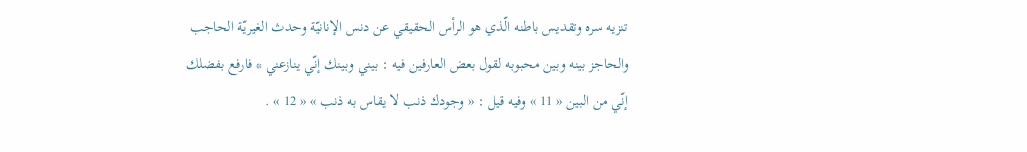تنزيه سره وتقديس باطنه الّذي هو الرأس الحقيقي عن دنس الإنانيّة وحدث الغيريّة الحاجب والحاجز بينه وبين محبوبه لقول بعض العارفين فيه : بيني وبينك إنّي ينازعني * فارفع بفضلك إنّي من البين « 11 » وفيه قيل : « وجودك ذنب لا يقاس به ذنب » « 12 » .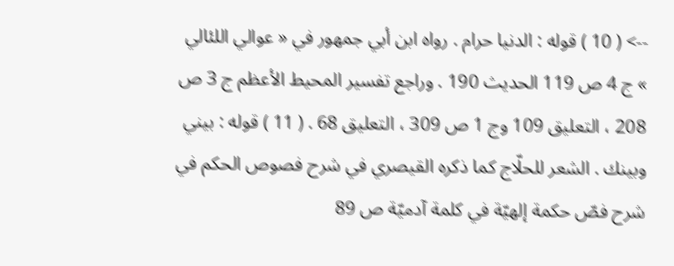--> ( 10 ) قوله : الدنيا حرام . رواه ابن أبي جمهور في « عوالي اللئالي » ج 4 ص 119 الحديث 190 . وراجع تفسير المحيط الأعظم ج 3 ص 208 ، التعليق 109 وج 1 ص 309 ، التعليق 68 . ( 11 ) قوله : بيني وبينك . الشعر للحلّاج كما ذكره القيصري في شرح فصوص الحكم في شرح فصّ حكمة إلهيّة في كلمة آدميّة ص 89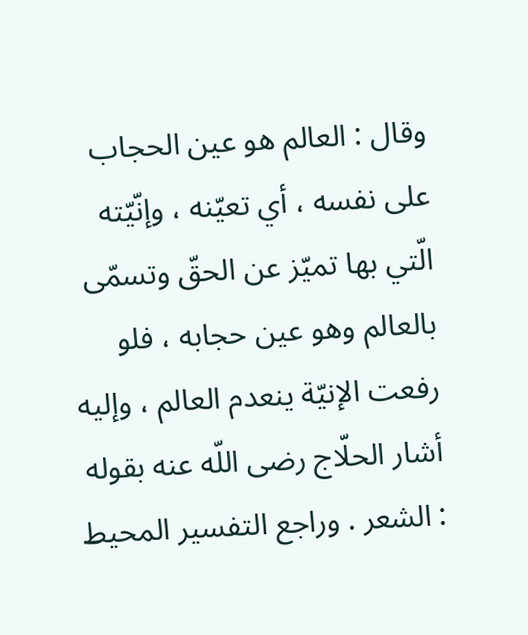وقال : العالم هو عين الحجاب على نفسه ، أي تعيّنه ، وإنّيّته الّتي بها تميّز عن الحقّ وتسمّى بالعالم وهو عين حجابه ، فلو رفعت الإنيّة ينعدم العالم ، وإليه أشار الحلّاج رضى اللّه عنه بقوله : الشعر . وراجع التفسير المحيط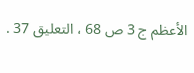الأعظم ج 3 ص 68 ، التعليق 37 .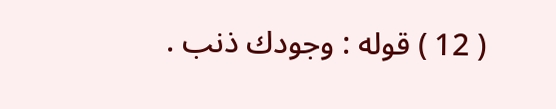( 12 ) قوله : وجودك ذنب .